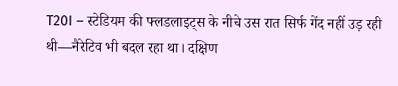T20I – स्टेडियम की फ्लडलाइट्स के नीचे उस रात सिर्फ गेंद नहीं उड़ रही थी—नैरेटिव भी बदल रहा था। दक्षिण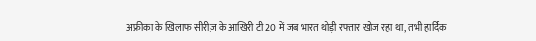अफ्रीका के खिलाफ सीरीज़ के आखिरी टी20 में जब भारत थोड़ी रफ्तार खोज रहा था, तभी हार्दिक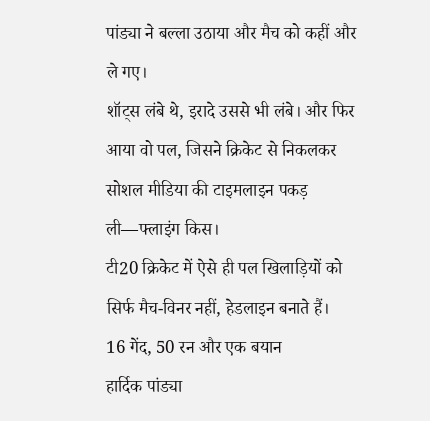पांड्या ने बल्ला उठाया और मैच को कहीं और ले गए।
शॉट्स लंबे थे, इरादे उससे भी लंबे। और फिर आया वो पल, जिसने क्रिकेट से निकलकर सोशल मीडिया की टाइमलाइन पकड़ ली—फ्लाइंग किस।
टी20 क्रिकेट में ऐसे ही पल खिलाड़ियों को सिर्फ मैच-विनर नहीं, हेडलाइन बनाते हैं।
16 गेंद, 50 रन और एक बयान
हार्दिक पांड्या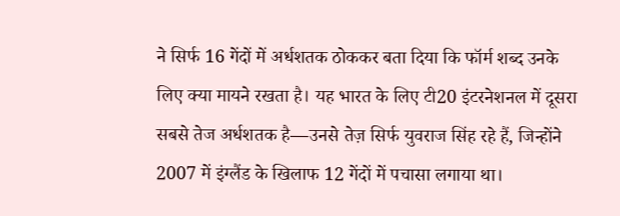ने सिर्फ 16 गेंदों में अर्धशतक ठोककर बता दिया कि फॉर्म शब्द उनके लिए क्या मायने रखता है। यह भारत के लिए टी20 इंटरनेशनल में दूसरा सबसे तेज अर्धशतक है—उनसे तेज़ सिर्फ युवराज सिंह रहे हैं, जिन्होंने 2007 में इंग्लैंड के खिलाफ 12 गेंदों में पचासा लगाया था।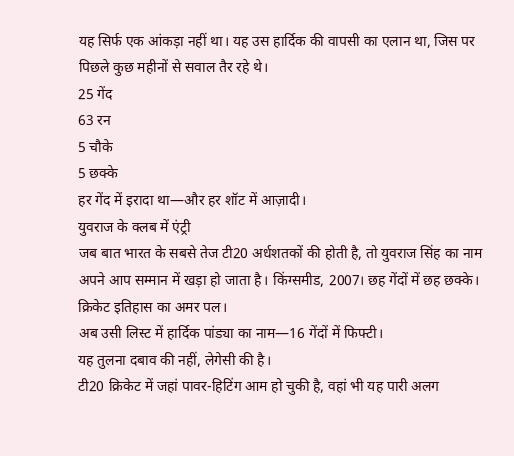यह सिर्फ एक आंकड़ा नहीं था। यह उस हार्दिक की वापसी का एलान था, जिस पर पिछले कुछ महीनों से सवाल तैर रहे थे।
25 गेंद
63 रन
5 चौके
5 छक्के
हर गेंद में इरादा था—और हर शॉट में आज़ादी।
युवराज के क्लब में एंट्री
जब बात भारत के सबसे तेज टी20 अर्धशतकों की होती है, तो युवराज सिंह का नाम अपने आप सम्मान में खड़ा हो जाता है। किंग्समीड, 2007। छह गेंदों में छह छक्के। क्रिकेट इतिहास का अमर पल।
अब उसी लिस्ट में हार्दिक पांड्या का नाम—16 गेंदों में फिफ्टी।
यह तुलना दबाव की नहीं, लेगेसी की है।
टी20 क्रिकेट में जहां पावर-हिटिंग आम हो चुकी है, वहां भी यह पारी अलग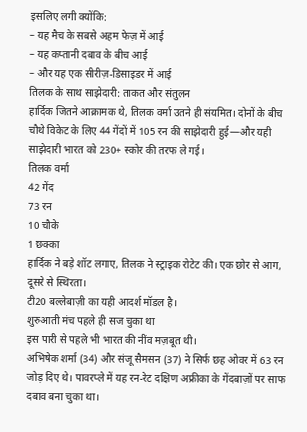इसलिए लगी क्योंकि:
– यह मैच के सबसे अहम फेज़ में आई
– यह कप्तानी दबाव के बीच आई
– और यह एक सीरीज़-डिसाइडर में आई
तिलक के साथ साझेदारी: ताकत और संतुलन
हार्दिक जितने आक्रामक थे, तिलक वर्मा उतने ही संयमित। दोनों के बीच चौथे विकेट के लिए 44 गेंदों में 105 रन की साझेदारी हुई—और यही साझेदारी भारत को 230+ स्कोर की तरफ ले गई।
तिलक वर्मा
42 गेंद
73 रन
10 चौके
1 छक्का
हार्दिक ने बड़े शॉट लगाए, तिलक ने स्ट्राइक रोटेट की। एक छोर से आग, दूसरे से स्थिरता।
टी20 बल्लेबाज़ी का यही आदर्श मॉडल है।
शुरुआती मंच पहले ही सज चुका था
इस पारी से पहले भी भारत की नींव मज़बूत थी।
अभिषेक शर्मा (34) और संजू सैमसन (37) ने सिर्फ छह ओवर में 63 रन जोड़ दिए थे। पावरप्ले में यह रन-रेट दक्षिण अफ्रीका के गेंदबाज़ों पर साफ दबाव बना चुका था।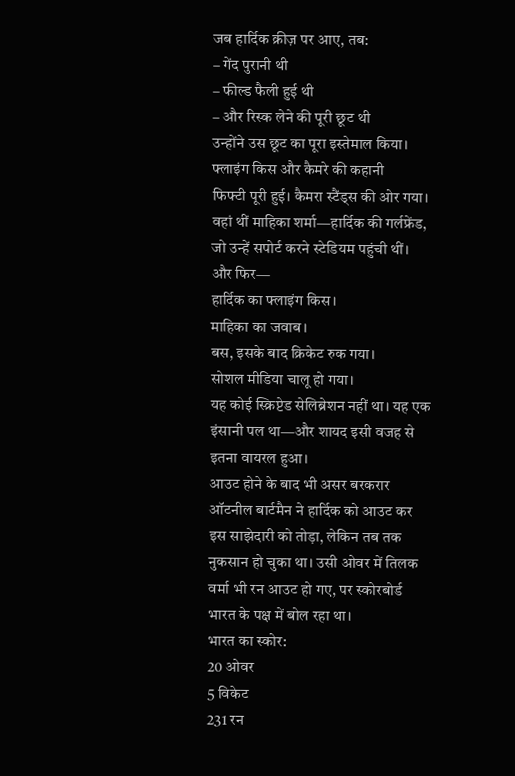जब हार्दिक क्रीज़ पर आए, तब:
– गेंद पुरानी थी
– फील्ड फैली हुई थी
– और रिस्क लेने की पूरी छूट थी
उन्होंने उस छूट का पूरा इस्तेमाल किया।
फ्लाइंग किस और कैमरे की कहानी
फिफ्टी पूरी हुई। कैमरा स्टैंड्स की ओर गया।
वहां थीं माहिका शर्मा—हार्दिक की गर्लफ्रेंड, जो उन्हें सपोर्ट करने स्टेडियम पहुंची थीं।
और फिर—
हार्दिक का फ्लाइंग किस।
माहिका का जवाब।
बस, इसके बाद क्रिकेट रुक गया।
सोशल मीडिया चालू हो गया।
यह कोई स्क्रिप्टेड सेलिब्रेशन नहीं था। यह एक इंसानी पल था—और शायद इसी वजह से इतना वायरल हुआ।
आउट होने के बाद भी असर बरकरार
ऑटनील बार्टमैन ने हार्दिक को आउट कर इस साझेदारी को तोड़ा, लेकिन तब तक नुकसान हो चुका था। उसी ओवर में तिलक वर्मा भी रन आउट हो गए, पर स्कोरबोर्ड भारत के पक्ष में बोल रहा था।
भारत का स्कोर:
20 ओवर
5 विकेट
231 रन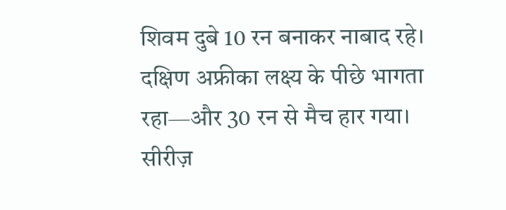शिवम दुबे 10 रन बनाकर नाबाद रहे।
दक्षिण अफ्रीका लक्ष्य के पीछे भागता रहा—और 30 रन से मैच हार गया।
सीरीज़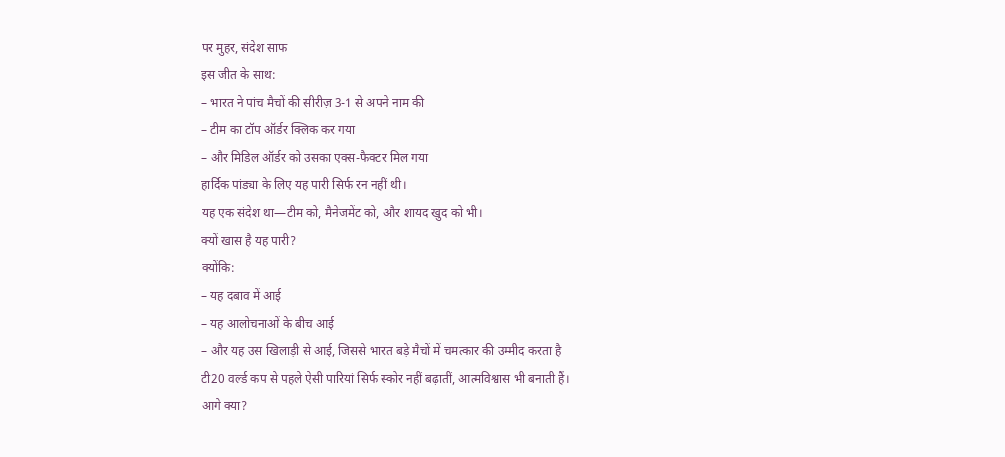पर मुहर, संदेश साफ
इस जीत के साथ:
– भारत ने पांच मैचों की सीरीज़ 3-1 से अपने नाम की
– टीम का टॉप ऑर्डर क्लिक कर गया
– और मिडिल ऑर्डर को उसका एक्स-फैक्टर मिल गया
हार्दिक पांड्या के लिए यह पारी सिर्फ रन नहीं थी।
यह एक संदेश था—टीम को, मैनेजमेंट को, और शायद खुद को भी।
क्यों खास है यह पारी?
क्योंकि:
– यह दबाव में आई
– यह आलोचनाओं के बीच आई
– और यह उस खिलाड़ी से आई, जिससे भारत बड़े मैचों में चमत्कार की उम्मीद करता है
टी20 वर्ल्ड कप से पहले ऐसी पारियां सिर्फ स्कोर नहीं बढ़ातीं, आत्मविश्वास भी बनाती हैं।
आगे क्या?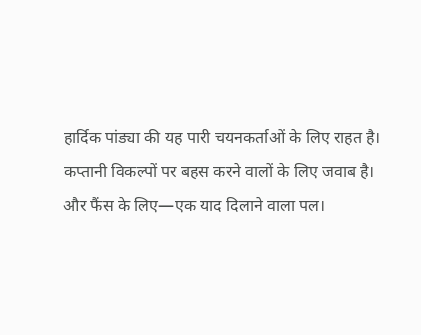हार्दिक पांड्या की यह पारी चयनकर्ताओं के लिए राहत है।
कप्तानी विकल्पों पर बहस करने वालों के लिए जवाब है।
और फैंस के लिए—एक याद दिलाने वाला पल।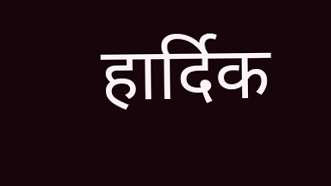हार्दिक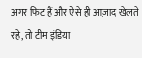अगर फिट हैं और ऐसे ही आज़ाद खेलते रहे, तो टीम इंडिया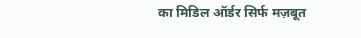का मिडिल ऑर्डर सिर्फ मज़बूत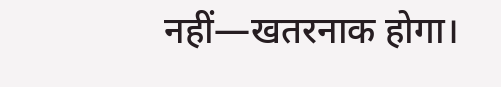नहीं—खतरनाक होगा।